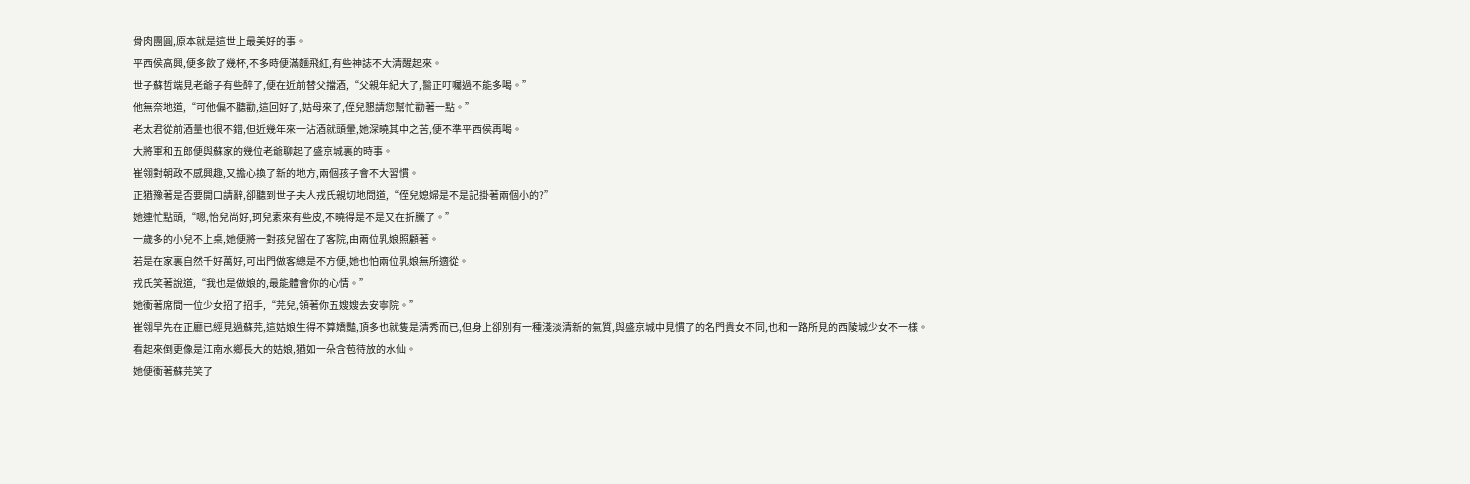骨肉團圓,原本就是這世上最美好的事。
平西侯高興,便多飲了幾杯,不多時便滿麵飛紅,有些神誌不大清醒起來。
世子蘇哲端見老爺子有些醉了,便在近前替父擋酒,“父親年紀大了,醫正叮囑過不能多喝。”
他無奈地道,“可他偏不聽勸,這回好了,姑母來了,侄兒懇請您幫忙勸著一點。”
老太君從前酒量也很不錯,但近幾年來一沾酒就頭暈,她深曉其中之苦,便不準平西侯再喝。
大將軍和五郎便與蘇家的幾位老爺聊起了盛京城裏的時事。
崔翎對朝政不感興趣,又擔心換了新的地方,兩個孩子會不大習慣。
正猶豫著是否要開口請辭,卻聽到世子夫人戎氏親切地問道,“侄兒媳婦是不是記掛著兩個小的?”
她連忙點頭,“嗯,怡兒尚好,珂兒素來有些皮,不曉得是不是又在折騰了。”
一歲多的小兒不上桌,她便將一對孩兒留在了客院,由兩位乳娘照顧著。
若是在家裏自然千好萬好,可出門做客總是不方便,她也怕兩位乳娘無所適從。
戎氏笑著說道,“我也是做娘的,最能體會你的心情。”
她衝著席間一位少女招了招手,“芫兒,領著你五嫂嫂去安寧院。”
崔翎早先在正廳已經見過蘇芫,這姑娘生得不算嬌豔,頂多也就隻是清秀而已,但身上卻別有一種淺淡清新的氣質,與盛京城中見慣了的名門貴女不同,也和一路所見的西陵城少女不一樣。
看起來倒更像是江南水鄉長大的姑娘,猶如一朵含苞待放的水仙。
她便衝著蘇芫笑了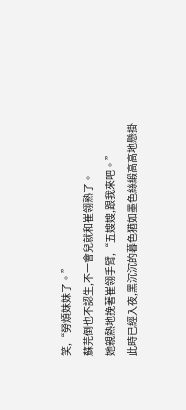笑,“勞煩妹妹了。”
蘇芫倒也不認生,不一會兒就和崔翎熟了。
她親熱地挽著崔翎手臂,“五嫂嫂,跟我來吧。”
此時已經入夜,黑沉沉的暮色猶如墨色絲緞高高地懸掛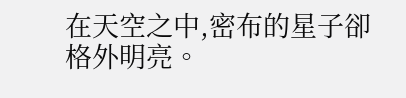在天空之中,密布的星子卻格外明亮。